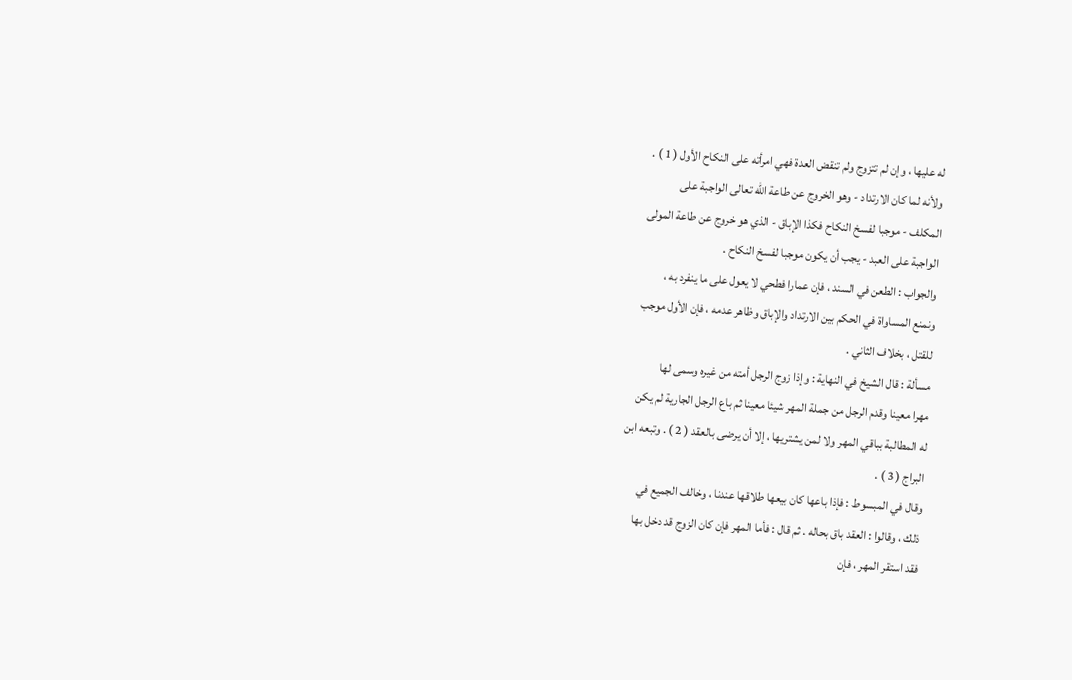له عليها ، وإن لم تتزوج ولم تنقض العدة فهي امرأته على النكاح الأول ( 1 ) .
ولأنه لما كان الارتداد - وهو الخروج عن طاعة الله تعالى الواجبة على
المكلف - موجبا لفسخ النكاح فكذا الإباق - الذي هو خروج عن طاعة المولى
الواجبة على العبد - يجب أن يكون موجبا لفسخ النكاح .
والجواب : الطعن في السند ، فإن عمارا فطحي لا يعول على ما ينفرد به ،
ونمنع المساواة في الحكم بين الارتداد والإباق وظاهر عدمه ، فإن الأول موجب
للقتل ، بخلاف الثاني .
مسألة : قال الشيخ في النهاية : وإذا زوج الرجل أمته من غيره وسمى لها
مهرا معينا وقدم الرجل من جملة المهر شيئا معينا ثم باع الرجل الجارية لم يكن
له المطالبة بباقي المهر ولا لمن يشتريها ، إلا أن يرضى بالعقد ( 2 ) . وتبعه ابن
البراج ( 3 ) .
وقال في المبسوط : فإذا باعها كان بيعها طلاقها عندنا ، وخالف الجميع في
ذلك ، وقالوا : العقد باق بحاله . ثم قال : فأما المهر فإن كان الزوج قد دخل بها
فقد استقر المهر ، فإن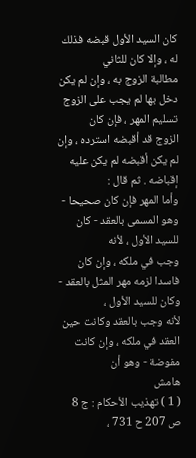كان السيد الأول قبضه فذلك له ، وإلا كان للثاني
مطالبة الزوج به ، وإن لم يكن دخل بها لم يجب على الزوج تسليم المهر ، فإن كان
الزوج قد أقبضه استرده ، وإن لم يكن أقبضه لم يكن عليه إقباضه . ثم قال :
وأما المهر فإن كان صحيحا - وهو المسمى بالعقد - كان للسيد الأول ، لأنه
وجب في ملكه ، وإن كان فاسدا لزمه مهر المثل بالعقد - وكان للسيد الأول ،
لأنه وجب بالعقد وكانت حين العقد في ملكه ، وإن كانت مفوضة - وهو أن
هامش
( 1 ) تهذيب الأحكام : ج 8 ص 207 ح 731 ،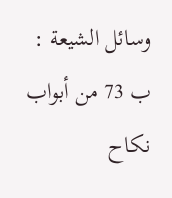وسائل الشيعة : ب 73 من أبواب نكاح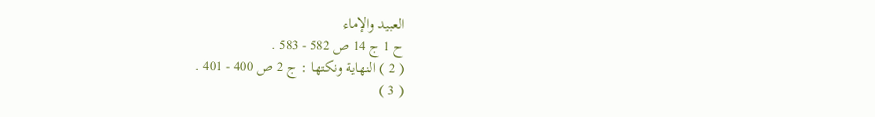العبيد والإماء
ح 1 ج 14 ص 582 - 583 .
( 2 ) النهاية ونكتها : ج 2 ص 400 - 401 .
( 3 )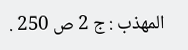المهذب : ج 2 ص 250 .